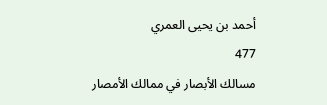أحمد بن يحيى العمري
477
مسالك الأبصار في ممالك الأمصار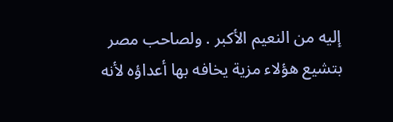إليه من النعيم الأكبر . ولصاحب مصر بتشيع هؤلاء مزية يخافه بها أعداؤه لأنه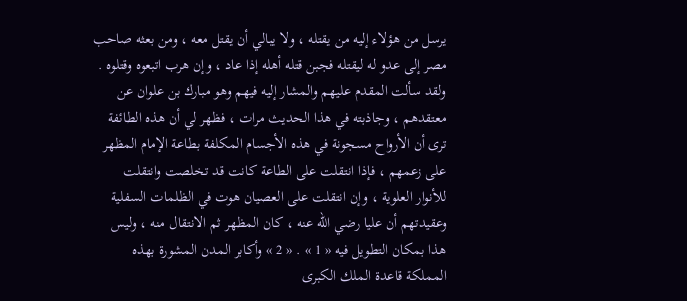يرسل من هؤلاء إليه من يقتله ، ولا يبالي أن يقتل معه ، ومن بعثه صاحب مصر إلى عدو له ليقتله فجبن قتله أهله إذا عاد ، وإن هرب اتبعوه وقتلوه . ولقد سألت المقدم عليهم والمشار إليه فيهم وهو مبارك بن علوان عن معتقدهم ، وجاذبته في هذا الحديث مرات ، فظهر لي أن هذه الطائفة ترى أن الأرواح مسجونة في هذه الأجسام المكلفة بطاعة الإمام المظهر على زعمهم ، فإذا انتقلت على الطاعة كانت قد تخلصت وانتقلت للأنوار العلوية ، وإن انتقلت على العصيان هوت في الظلمات السفلية وعقيدتهم أن عليا رضي الله عنه ، كان المظهر ثم الانتقال منه ، وليس هذا بمكان التطويل فيه « 1 » . « 2 » وأكابر المدن المشورة بهذه المملكة قاعدة الملك الكبرى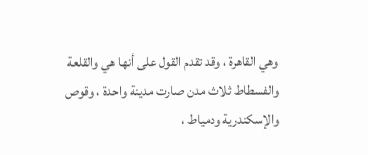وهي القاهرة ، وقد تقدم القول على أنها هي والقلعة والفسطاط ثلاث مدن صارت مدينة واحدة ، وقوص والإسكندرية ودمياط ،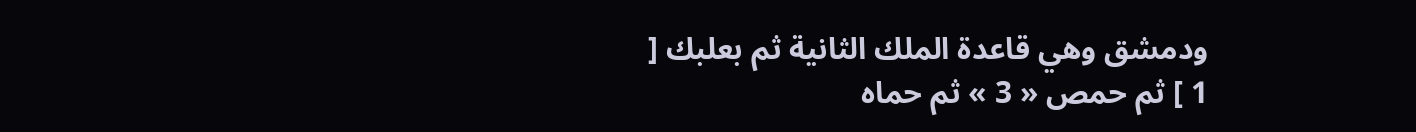ودمشق وهي قاعدة الملك الثانية ثم بعلبك [ 1 ] ثم حمص « 3 » ثم حماه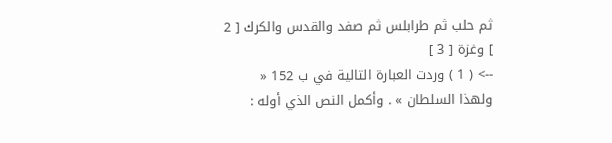ثم حلب ثم طرابلس ثم صفد والقدس والكرك [ 2 ] وغزة [ 3 ]
--> ( 1 ) وردت العبارة التالية في ب 152 « ولهذا السلطان » . وأكمل النص الذي أوله :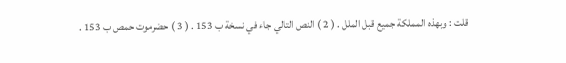قلت : وبهذه المملكة جميع قبل الملل . ( 2 ) النص التالي جاء في نسخة ب 153 . ( 3 ) حضرموت حمص ب 153 .